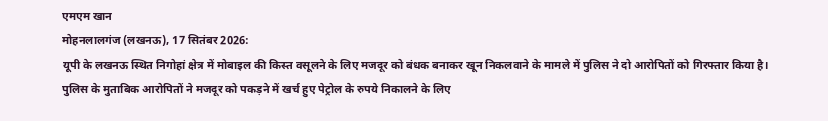एमएम खान
मोहनलालगंज (लखनऊ), 17 सितंबर 2026:
यूपी के लखनऊ स्थित निगोहां क्षेत्र में मोबाइल की किस्त वसूलने के लिए मजदूर को बंधक बनाकर खून निकलवाने के मामले में पुलिस ने दो आरोपितों को गिरफ्तार किया है। पुलिस के मुताबिक आरोपितों ने मजदूर को पकड़ने में खर्च हुए पेट्रोल के रुपये निकालने के लिए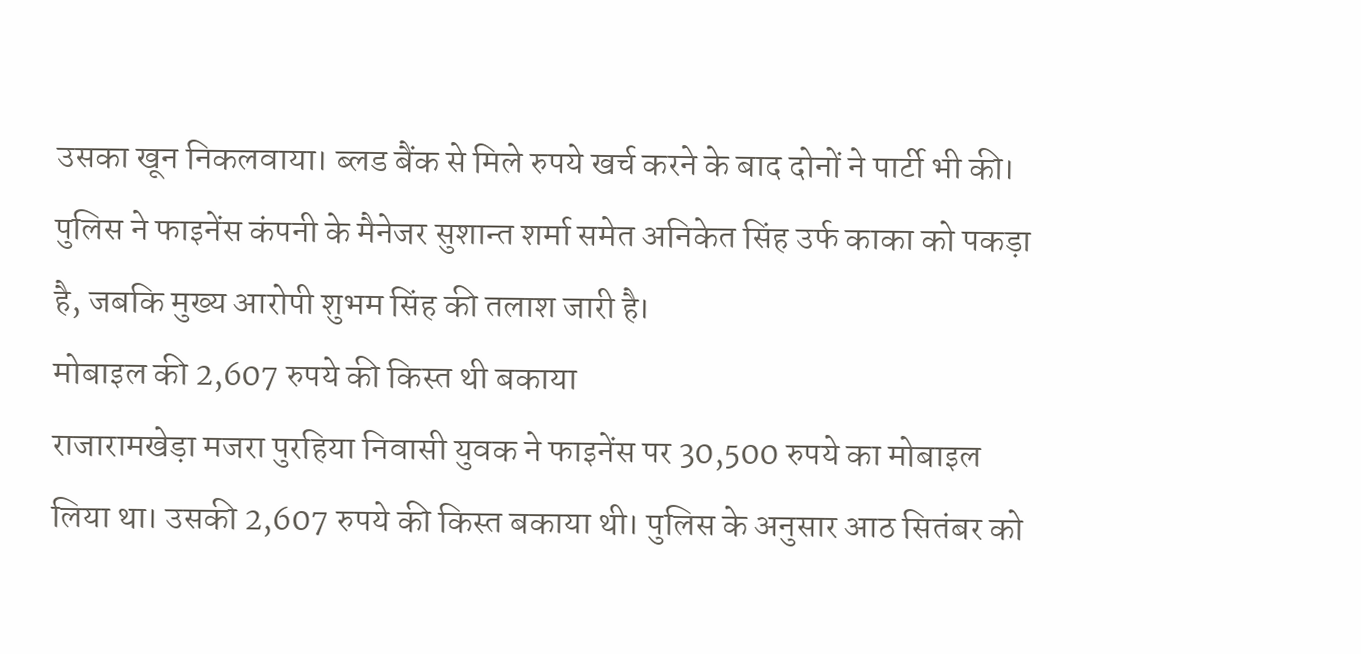उसका खून निकलवाया। ब्लड बैंक से मिले रुपये खर्च करने के बाद दोनों ने पार्टी भी की। पुलिस ने फाइनेंस कंपनी के मैनेजर सुशान्त शर्मा समेत अनिकेत सिंह उर्फ काका को पकड़ा है, जबकि मुख्य आरोपी शुभम सिंह की तलाश जारी है।
मोबाइल की 2,607 रुपये की किस्त थी बकाया
राजारामखेड़ा मजरा पुरहिया निवासी युवक ने फाइनेंस पर 30,500 रुपये का मोबाइल लिया था। उसकी 2,607 रुपये की किस्त बकाया थी। पुलिस के अनुसार आठ सितंबर को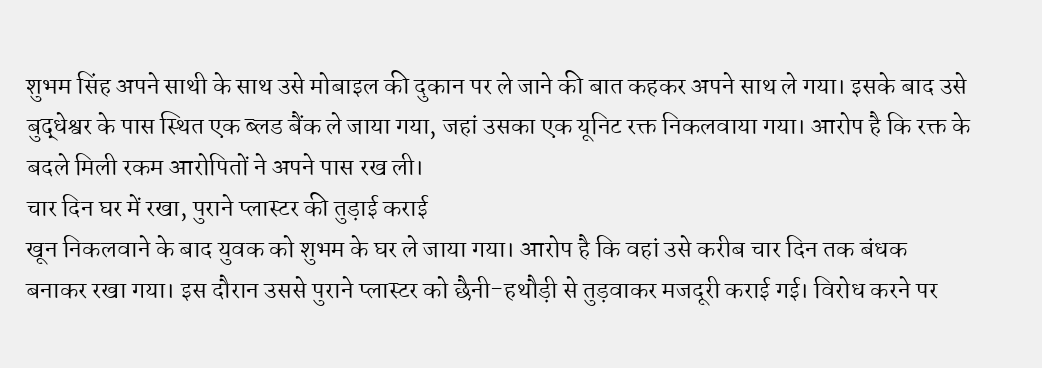शुभम सिंह अपने साथी के साथ उसे मोबाइल की दुकान पर ले जाने की बात कहकर अपने साथ ले गया। इसके बाद उसे बुद्धेश्वर के पास स्थित एक ब्लड बैंक ले जाया गया, जहां उसका एक यूनिट रक्त निकलवाया गया। आरोप है कि रक्त के बदले मिली रकम आरोपितों ने अपने पास रख ली।
चार दिन घर में रखा, पुराने प्लास्टर की तुड़ाई कराई
खून निकलवाने के बाद युवक को शुभम के घर ले जाया गया। आरोप है कि वहां उसे करीब चार दिन तक बंधक बनाकर रखा गया। इस दौरान उससे पुराने प्लास्टर को छैनी-हथौड़ी से तुड़वाकर मजदूरी कराई गई। विरोध करने पर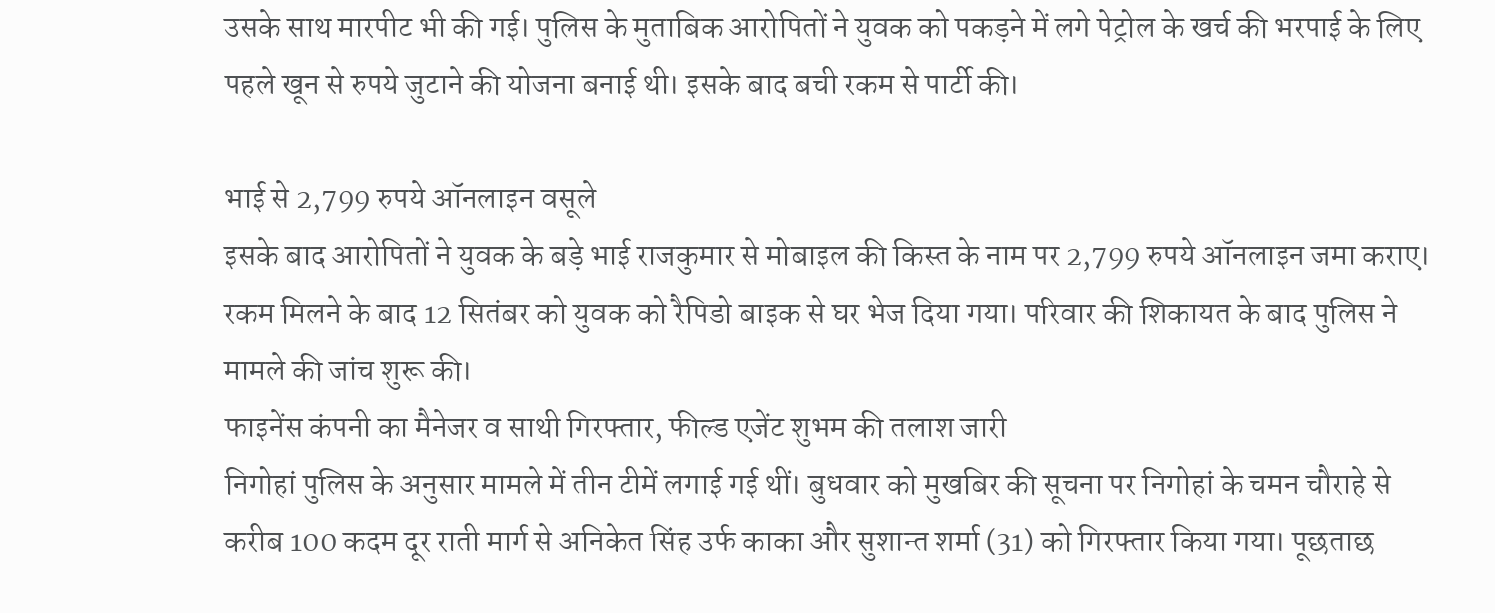उसके साथ मारपीट भी की गई। पुलिस के मुताबिक आरोपितों ने युवक को पकड़ने में लगे पेट्रोल के खर्च की भरपाई के लिए पहले खून से रुपये जुटाने की योजना बनाई थी। इसके बाद बची रकम से पार्टी की।

भाई से 2,799 रुपये ऑनलाइन वसूले
इसके बाद आरोपितों ने युवक के बड़े भाई राजकुमार से मोबाइल की किस्त के नाम पर 2,799 रुपये ऑनलाइन जमा कराए। रकम मिलने के बाद 12 सितंबर को युवक को रैपिडो बाइक से घर भेज दिया गया। परिवार की शिकायत के बाद पुलिस ने मामले की जांच शुरू की।
फाइनेंस कंपनी का मैनेजर व साथी गिरफ्तार, फील्ड एजेंट शुभम की तलाश जारी
निगोहां पुलिस के अनुसार मामले में तीन टीमें लगाई गई थीं। बुधवार को मुखबिर की सूचना पर निगोहां के चमन चौराहे से करीब 100 कदम दूर राती मार्ग से अनिकेत सिंह उर्फ काका और सुशान्त शर्मा (31) को गिरफ्तार किया गया। पूछताछ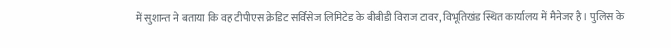में सुशान्त ने बताया कि वह टीपीएस क्रेडिट सर्विसेज लिमिटेड के बीबीडी विराज टावर, विभूतिखंड स्थित कार्यालय में मैनेजर है। पुलिस के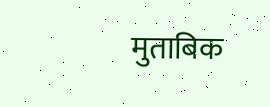मुताबिक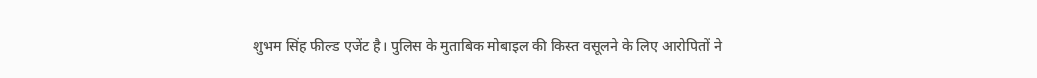शुभम सिंह फील्ड एजेंट है। पुलिस के मुताबिक मोबाइल की किस्त वसूलने के लिए आरोपितों ने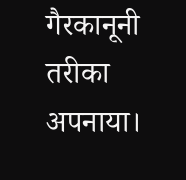गैरकानूनी तरीका अपनाया।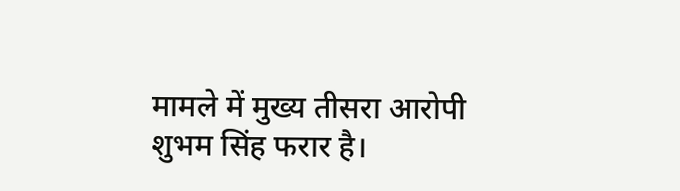मामले में मुख्य तीसरा आरोपी शुभम सिंह फरार है।